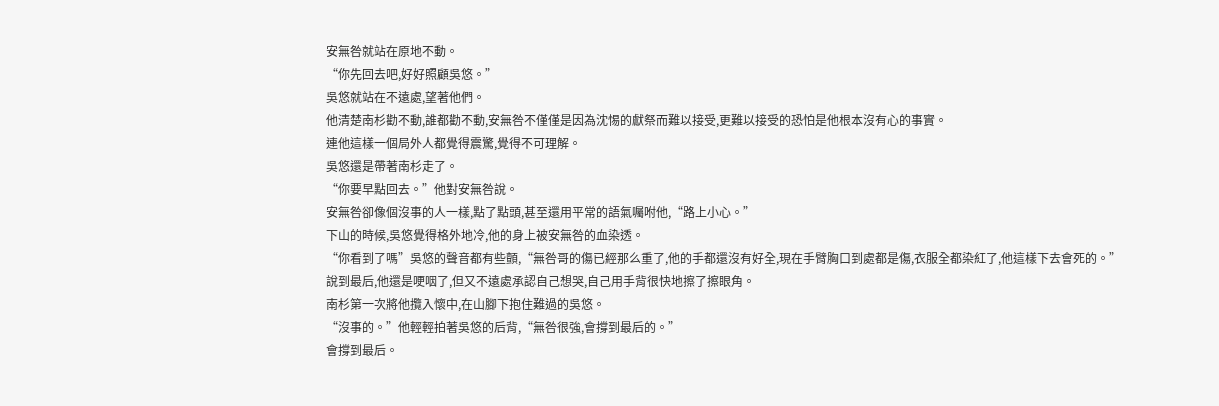安無咎就站在原地不動。
“你先回去吧,好好照顧吳悠。”
吳悠就站在不遠處,望著他們。
他清楚南杉勸不動,誰都勸不動,安無咎不僅僅是因為沈惕的獻祭而難以接受,更難以接受的恐怕是他根本沒有心的事實。
連他這樣一個局外人都覺得震驚,覺得不可理解。
吳悠還是帶著南杉走了。
“你要早點回去。”他對安無咎說。
安無咎卻像個沒事的人一樣,點了點頭,甚至還用平常的語氣囑咐他,“路上小心。”
下山的時候,吳悠覺得格外地冷,他的身上被安無咎的血染透。
“你看到了嗎”吳悠的聲音都有些顫,“無咎哥的傷已經那么重了,他的手都還沒有好全,現在手臂胸口到處都是傷,衣服全都染紅了,他這樣下去會死的。”
說到最后,他還是哽咽了,但又不遠處承認自己想哭,自己用手背很快地擦了擦眼角。
南杉第一次將他攬入懷中,在山腳下抱住難過的吳悠。
“沒事的。”他輕輕拍著吳悠的后背,“無咎很強,會撐到最后的。”
會撐到最后。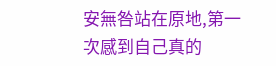安無咎站在原地,第一次感到自己真的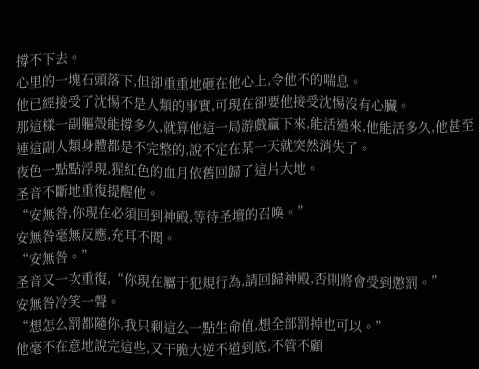撐不下去。
心里的一塊石頭落下,但卻重重地砸在他心上,令他不的喘息。
他已經接受了沈惕不是人類的事實,可現在卻要他接受沈惕沒有心臟。
那這樣一副軀殼能撐多久,就算他這一局游戲贏下來,能活過來,他能活多久,他甚至連這副人類身體都是不完整的,說不定在某一天就突然消失了。
夜色一點點浮現,猩紅色的血月依舊回歸了這片大地。
圣音不斷地重復提醒他。
“安無咎,你現在必須回到神殿,等待圣壇的召喚。”
安無咎毫無反應,充耳不聞。
“安無咎。”
圣音又一次重復,“你現在屬于犯規行為,請回歸神殿,否則將會受到懲罰。”
安無咎冷笑一聲。
“想怎么罰都隨你,我只剩這么一點生命值,想全部罰掉也可以。”
他毫不在意地說完這些,又干脆大逆不道到底,不管不顧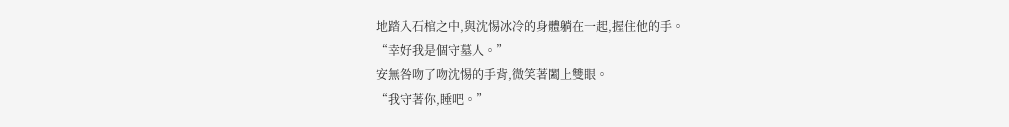地踏入石棺之中,與沈惕冰冷的身體躺在一起,握住他的手。
“幸好我是個守墓人。”
安無咎吻了吻沈惕的手背,微笑著闔上雙眼。
“我守著你,睡吧。”